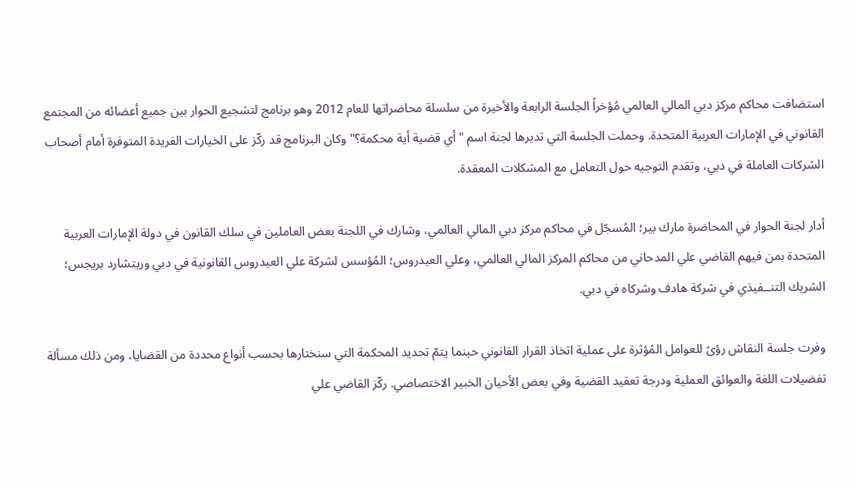استضافت محاكم مركز دبي المالي العالمي مُؤخراً الجلسة الرابعة والأخيرة من سلسلة محاضراتها للعام 2012 وهو برنامج لتشجيع الحوار بين جميع أعضائه من المجتمع القانوني في الإمارات العربية المتحدة. وحملت الجلسة التي تديرها لجنة اسم "أي قضية أية محكمة؟" وكان البرنامج قد ركّز على الخيارات الفريدة المتوفرة أمام أصحاب الشركات العاملة في دبي، وتقدم التوجيه حول التعامل مع المشكلات المعقدة.

أدار لجنة الحوار في المحاضرة مارك بير؛ المُسجّل في محاكم مركز دبي المالي العالمي، وشارك في اللجنة بعض العاملين في سلك القانون في دولة الإمارات العربية المتحدة بمن فيهم القاضي علي المدحاني من محاكم المركز المالي العالمي، وعلي العيدروس؛ المُؤسس لشركة علي العيدروس القانونية في دبي وريتشارد بريجس؛ الشريك التنــفيذي في شركة هادف وشركاه في دبي.

وفرت جلسة النقاش رؤىً للعوامل المُؤثرة على عملية اتخاذ القرار القانوني حينما يتمّ تحديد المحكمة التي سنختارها بحسب أنواع محددة من القضايا، ومن ذلك مسألة تفضيلات اللغة والعوائق العملية ودرجة تعقيد القضية وفي بعض الأحيان الخبير الاختصاصي. ركّز القاضي علي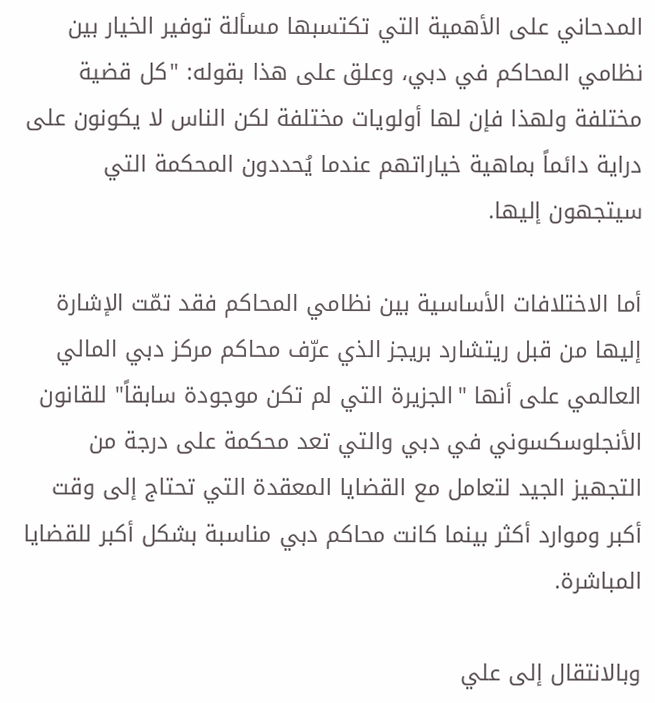المدحاني على الأهمية التي تكتسبها مسألة توفير الخيار بين نظامي المحاكم في دبي، وعلق على هذا بقوله: "كل قضية مختلفة ولهذا فإن لها أولويات مختلفة لكن الناس لا يكونون على دراية دائماً بماهية خياراتهم عندما يُحددون المحكمة التي سيتجهون إليها.

أما الاختلافات الأساسية بين نظامي المحاكم فقد تمّت الإشارة إليها من قبل ريتشارد بريجز الذي عرّف محاكم مركز دبي المالي العالمي على أنها "الجزيرة التي لم تكن موجودة سابقاً" للقانون الأنجلوسكسوني في دبي والتي تعد محكمة على درجة من التجهيز الجيد لتعامل مع القضايا المعقدة التي تحتاج إلى وقت أكبر وموارد أكثر بينما كانت محاكم دبي مناسبة بشكل أكبر للقضايا المباشرة.

وبالانتقال إلى علي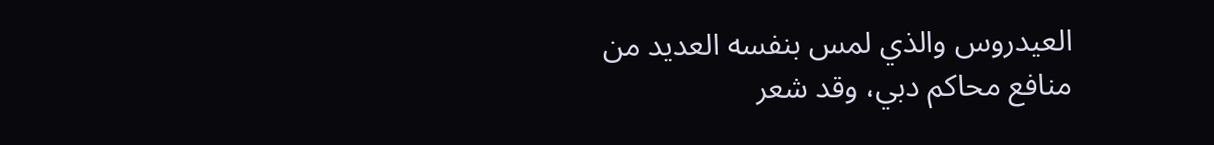العيدروس والذي لمس بنفسه العديد من منافع محاكم دبي، وقد شعر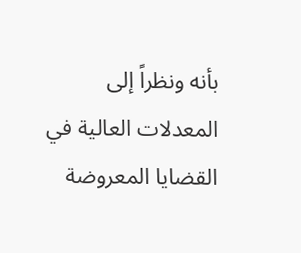بأنه ونظراً إلى المعدلات العالية في القضايا المعروضة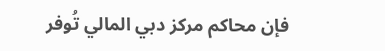فإن محاكم مركز دبي المالي تُوفر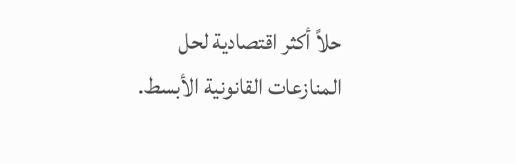حلاً أكثر اقتصادية لحل المنازعات القانونية الأبسط.